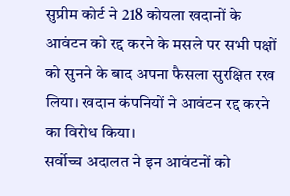सुप्रीम कोर्ट ने 218 कोयला खदानों के आवंटन को रद्द करने के मसले पर सभी पक्षों को सुनने के बाद अपना फैसला सुरक्षित रख लिया। खदान कंपनियों ने आवंटन रद्द करने का विरोध किया।
सर्वोच्च अदालत ने इन आवंटनों को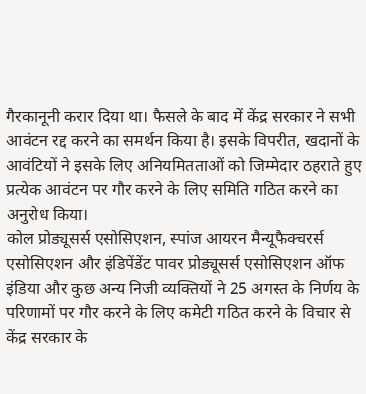गैरकानूनी करार दिया था। फैसले के बाद में केंद्र सरकार ने सभी आवंटन रद्द करने का समर्थन किया है। इसके विपरीत, खदानों के आवंटियों ने इसके लिए अनियमितताओं को जिम्मेदार ठहराते हुए प्रत्येक आवंटन पर गौर करने के लिए समिति गठित करने का अनुरोध किया।
कोल प्रोड्यूसर्स एसोसिएशन, स्पांज आयरन मैन्यूफैक्चरर्स एसोसिएशन और इंडिपेंडेंट पावर प्रोड्यूसर्स एसोसिएशन ऑफ इंडिया और कुछ अन्य निजी व्यक्तियों ने 25 अगस्त के निर्णय के परिणामों पर गौर करने के लिए कमेटी गठित करने के विचार से केंद्र सरकार के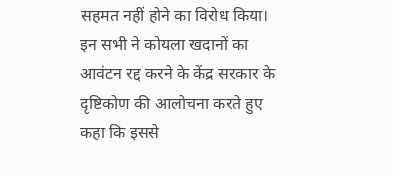सहमत नहीं होने का विरोध किया।
इन सभी ने कोयला खदानों का आवंटन रद्द करने के केंद्र सरकार के दृष्टिकोण की आलोचना करते हुए कहा कि इससे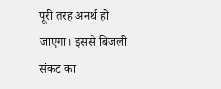पूरी तरह अनर्थ हो जाएगा। इससे बिजली संकट का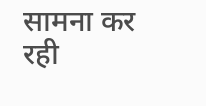सामना कर रही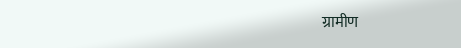ग्रामीण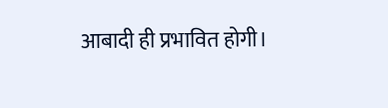आबादी ही प्रभावित होगी।